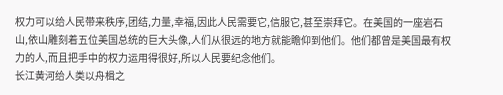权力可以给人民带来秩序,团结,力量,幸福,因此人民需要它,信服它,甚至崇拜它。在美国的一座岩石山,依山雕刻着五位美国总统的巨大头像,人们从很远的地方就能瞻仰到他们。他们都曾是美国最有权力的人,而且把手中的权力运用得很好,所以人民要纪念他们。
长江黄河给人类以舟楫之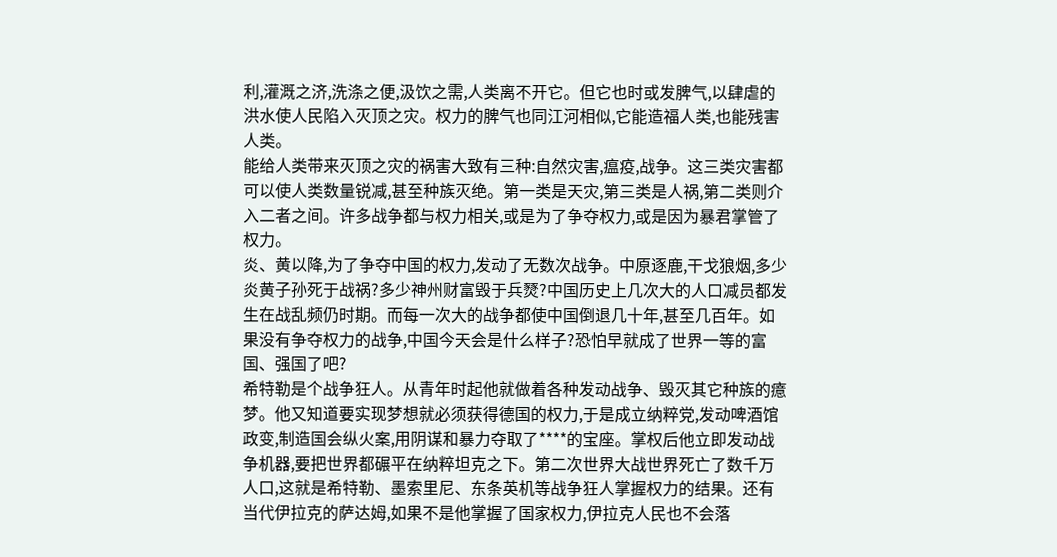利,灌溉之济,洗涤之便,汲饮之需,人类离不开它。但它也时或发脾气,以肆虐的洪水使人民陷入灭顶之灾。权力的脾气也同江河相似,它能造福人类,也能残害人类。
能给人类带来灭顶之灾的祸害大致有三种:自然灾害,瘟疫,战争。这三类灾害都可以使人类数量锐减,甚至种族灭绝。第一类是天灾,第三类是人祸,第二类则介入二者之间。许多战争都与权力相关,或是为了争夺权力,或是因为暴君掌管了权力。
炎、黄以降,为了争夺中国的权力,发动了无数次战争。中原逐鹿,干戈狼烟,多少炎黄子孙死于战祸?多少神州财富毁于兵燹?中国历史上几次大的人口减员都发生在战乱频仍时期。而每一次大的战争都使中国倒退几十年,甚至几百年。如果没有争夺权力的战争,中国今天会是什么样子?恐怕早就成了世界一等的富国、强国了吧?
希特勒是个战争狂人。从青年时起他就做着各种发动战争、毁灭其它种族的癔梦。他又知道要实现梦想就必须获得德国的权力,于是成立纳粹党,发动啤酒馆政变,制造国会纵火案,用阴谋和暴力夺取了****的宝座。掌权后他立即发动战争机器,要把世界都碾平在纳粹坦克之下。第二次世界大战世界死亡了数千万人口,这就是希特勒、墨索里尼、东条英机等战争狂人掌握权力的结果。还有当代伊拉克的萨达姆,如果不是他掌握了国家权力,伊拉克人民也不会落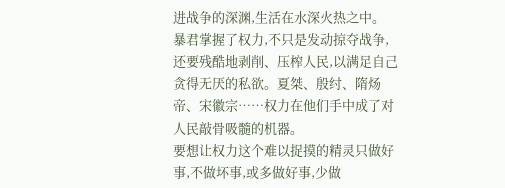进战争的深渊,生活在水深火热之中。
暴君掌握了权力,不只是发动掠夺战争,还要残酷地剥削、压榨人民,以满足自己贪得无厌的私欲。夏桀、殷纣、隋炀帝、宋徽宗……权力在他们手中成了对人民敲骨吸髓的机器。
要想让权力这个难以捉摸的精灵只做好事,不做坏事,或多做好事,少做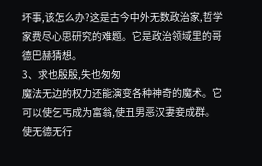坏事,该怎么办?这是古今中外无数政治家,哲学家费尽心思研究的难题。它是政治领域里的哥德巴赫猜想。
3、求也殷殷,失也匆匆
魔法无边的权力还能演变各种神奇的魔术。它可以使乞丐成为富翁,使丑男恶汉妻妾成群。使无德无行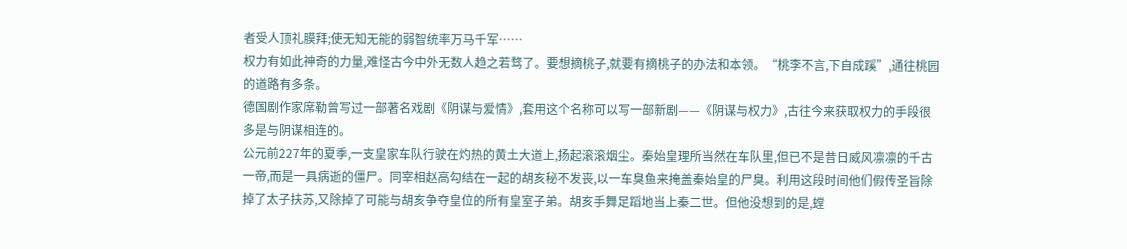者受人顶礼膜拜;使无知无能的弱智统率万马千军……
权力有如此神奇的力量,难怪古今中外无数人趋之若骛了。要想摘桃子,就要有摘桃子的办法和本领。“桃李不言,下自成蹊”,通往桃园的道路有多条。
德国剧作家席勒曾写过一部著名戏剧《阴谋与爱情》,套用这个名称可以写一部新剧——《阴谋与权力》,古往今来获取权力的手段很多是与阴谋相连的。
公元前227年的夏季,一支皇家车队行驶在灼热的黄土大道上,扬起滚滚烟尘。秦始皇理所当然在车队里,但已不是昔日威风凛凛的千古一帝,而是一具病逝的僵尸。同宰相赵高勾结在一起的胡亥秘不发丧,以一车臭鱼来掩盖秦始皇的尸臭。利用这段时间他们假传圣旨除掉了太子扶苏,又除掉了可能与胡亥争夺皇位的所有皇室子弟。胡亥手舞足蹈地当上秦二世。但他没想到的是,螳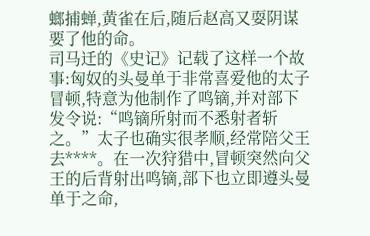螂捕蝉,黄雀在后,随后赵高又耍阴谋要了他的命。
司马迁的《史记》记载了这样一个故事:匈奴的头曼单于非常喜爱他的太子冒顿,特意为他制作了鸣镝,并对部下发令说:“鸣镝所射而不悉射者斩之。”太子也确实很孝顺,经常陪父王去****。在一次狩猎中,冒顿突然向父王的后背射出鸣镝,部下也立即遵头曼单于之命,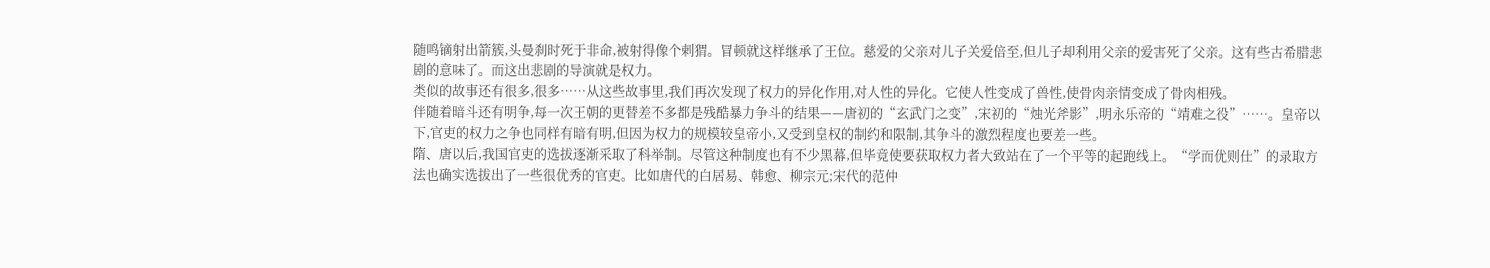随鸣镝射出箭簇,头曼刹时死于非命,被射得像个剌猬。冒顿就这样继承了王位。慈爱的父亲对儿子关爱倍至,但儿子却利用父亲的爱害死了父亲。这有些古希腊悲剧的意味了。而这出悲剧的导演就是权力。
类似的故事还有很多,很多……从这些故事里,我们再次发现了权力的异化作用,对人性的异化。它使人性变成了兽性,使骨肉亲情变成了骨肉相残。
伴随着暗斗还有明争,每一次王朝的更替差不多都是残酷暴力争斗的结果——唐初的“玄武门之变”,宋初的“烛光斧影”,明永乐帝的“靖难之役”……。皇帝以下,官吏的权力之争也同样有暗有明,但因为权力的规模较皇帝小,又受到皇权的制约和限制,其争斗的激烈程度也要差一些。
隋、唐以后,我国官吏的选拔逐渐采取了科举制。尽管这种制度也有不少黑幕,但毕竟使要获取权力者大致站在了一个平等的起跑线上。“学而优则仕”的录取方法也确实选拔出了一些很优秀的官吏。比如唐代的白居易、韩愈、柳宗元;宋代的范仲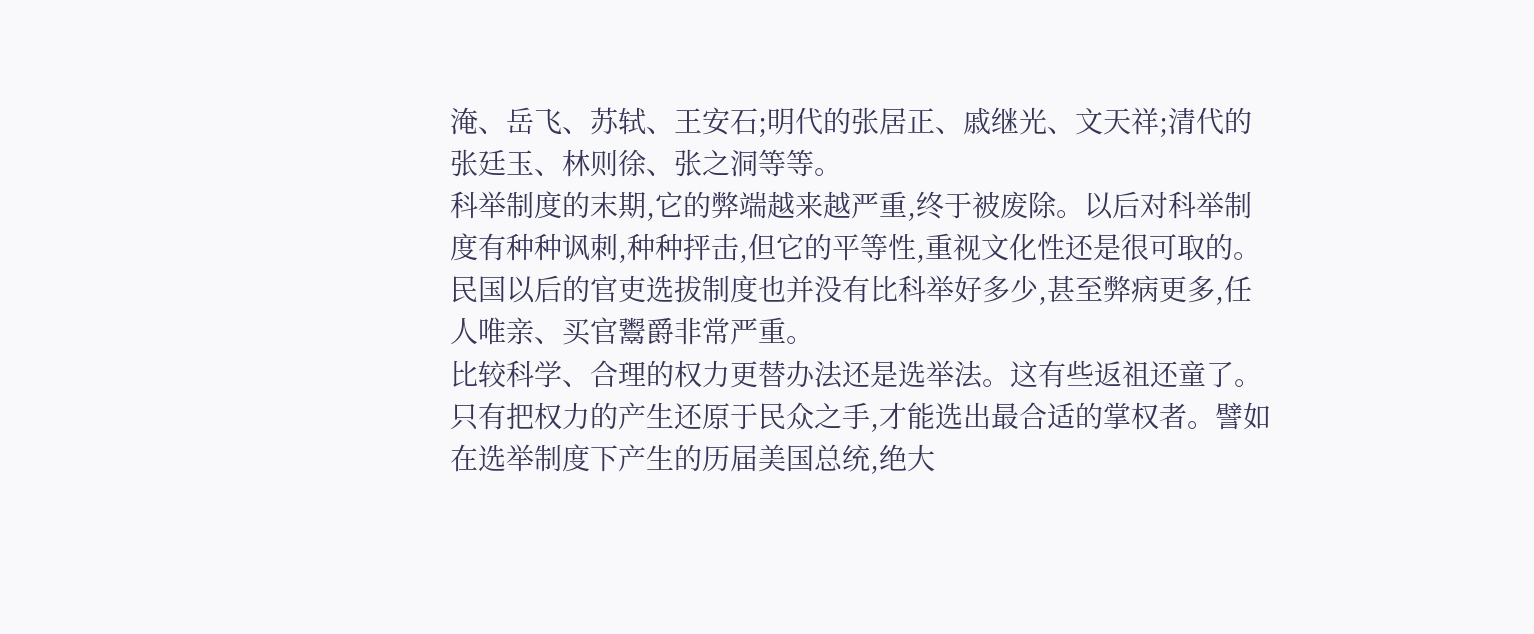淹、岳飞、苏轼、王安石;明代的张居正、戚继光、文天祥;清代的张廷玉、林则徐、张之洞等等。
科举制度的末期,它的弊端越来越严重,终于被废除。以后对科举制度有种种讽刺,种种抨击,但它的平等性,重视文化性还是很可取的。民国以后的官吏选拔制度也并没有比科举好多少,甚至弊病更多,任人唯亲、买官鬻爵非常严重。
比较科学、合理的权力更替办法还是选举法。这有些返祖还童了。只有把权力的产生还原于民众之手,才能选出最合适的掌权者。譬如在选举制度下产生的历届美国总统,绝大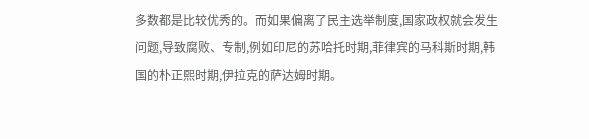多数都是比较优秀的。而如果偏离了民主选举制度,国家政权就会发生问题,导致腐败、专制,例如印尼的苏哈托时期,菲律宾的马科斯时期,韩国的朴正熙时期,伊拉克的萨达姆时期。